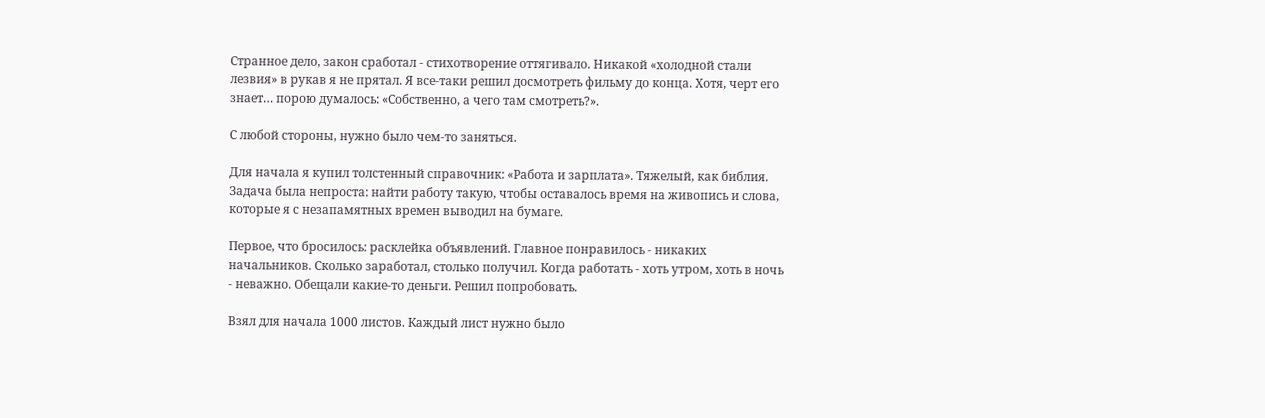Странное дело, закон сработал - стихотворение оттягивало. Никакой «холодной стали лезвия» в рукав я не прятал. Я все-таки решил досмотреть фильму до конца. Хотя, черт его знает… порою думалось: «Собственно, а чего там смотреть?».

С любой стороны, нужно было чем-то заняться.

Для начала я купил толстенный справочник: «Работа и зарплата». Тяжелый, как библия. Задача была непроста: найти работу такую, чтобы оставалось время на живопись и слова, которые я с незапамятных времен выводил на бумаге.

Первое, что бросилось: расклейка объявлений. Главное понравилось - никаких начальников. Сколько заработал, столько получил. Когда работать - хоть утром, хоть в ночь - неважно. Обещали какие-то деньги. Решил попробовать.

Взял для начала 1000 листов. Каждый лист нужно было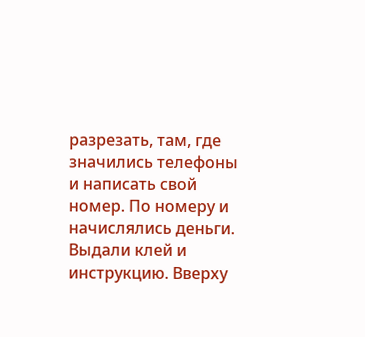разрезать, там, где значились телефоны и написать свой номер. По номеру и начислялись деньги. Выдали клей и инструкцию. Вверху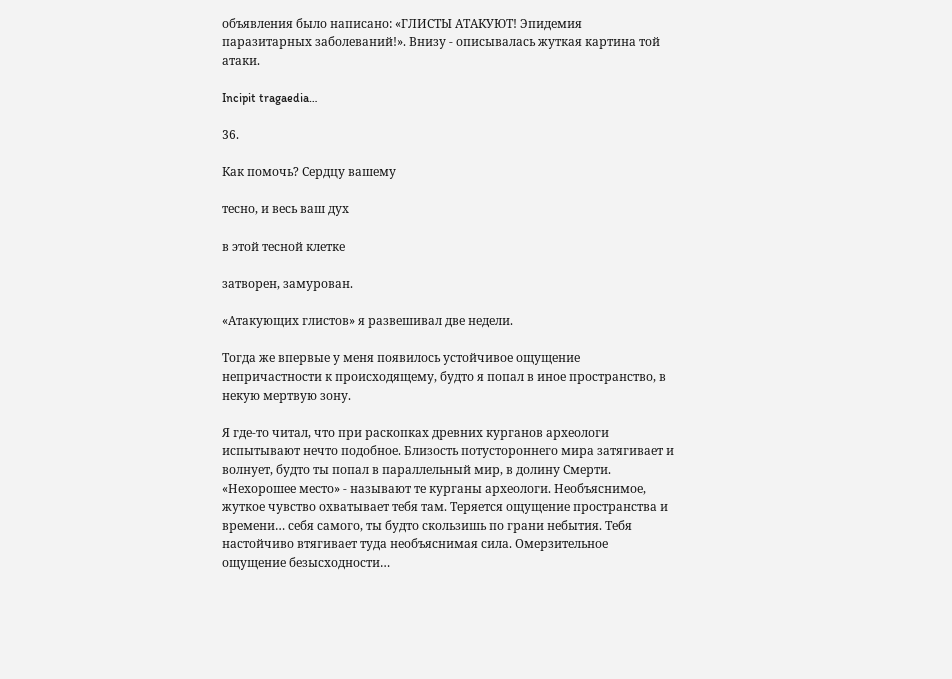объявления было написано: «ГЛИСТЫ АТАКУЮТ! Эпидемия паразитарных заболеваний!». Внизу - описывалась жуткая картина той атаки.

Incipit tragaedia…

36.

Как помочь? Сердцу вашему

тесно, и весь ваш дух

в этой тесной клетке

затворен, замурован.

«Атакующих глистов» я развешивал две недели.

Тогда же впервые у меня появилось устойчивое ощущение непричастности к происходящему, будто я попал в иное пространство, в некую мертвую зону.

Я где-то читал, что при раскопках древних курганов археологи испытывают нечто подобное. Близость потустороннего мира затягивает и волнует, будто ты попал в параллельный мир, в долину Смерти. «Нехорошее место» - называют те курганы археологи. Необъяснимое, жуткое чувство охватывает тебя там. Теряется ощущение пространства и времени… себя самого, ты будто скользишь по грани небытия. Тебя настойчиво втягивает туда необъяснимая сила. Омерзительное ощущение безысходности…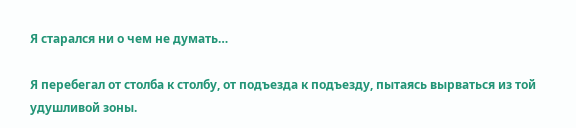Я старался ни о чем не думать…

Я перебегал от столба к столбу, от подъезда к подъезду, пытаясь вырваться из той удушливой зоны.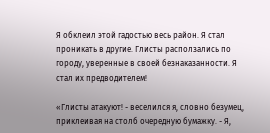Я обклеил этой гадостью весь район. Я стал проникать в другие. Глисты расползались по городу, уверенные в своей безнаказанности. Я стал их предводителем!

«Глисты атакуют! - веселился я, словно безумец, приклеивая на столб очередную бумажку. - Я,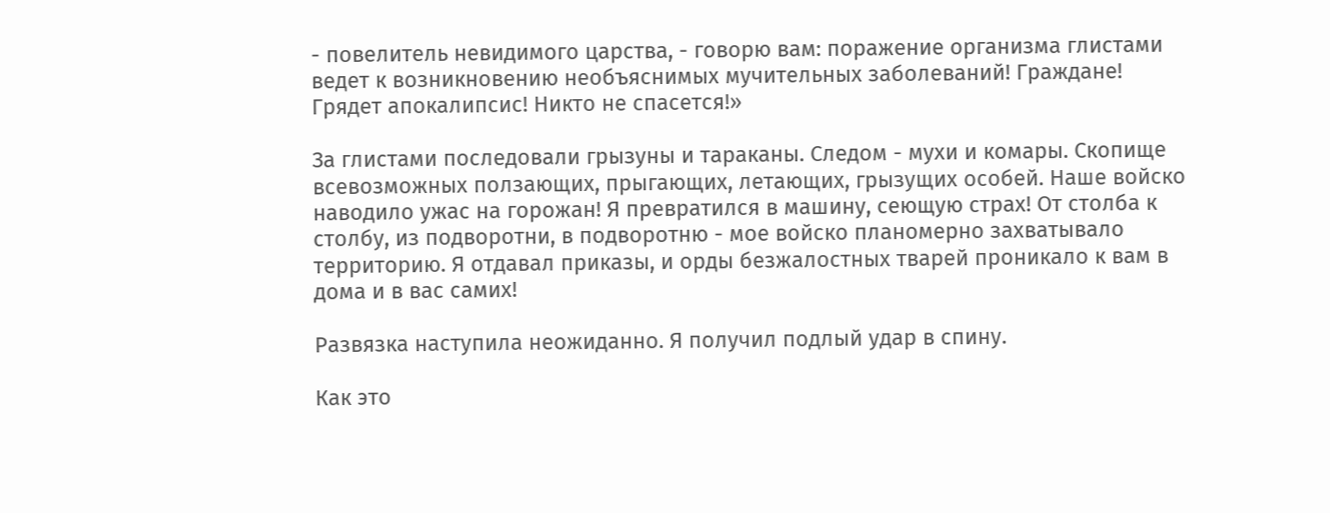- повелитель невидимого царства, - говорю вам: поражение организма глистами ведет к возникновению необъяснимых мучительных заболеваний! Граждане! Грядет апокалипсис! Никто не спасется!»

За глистами последовали грызуны и тараканы. Следом - мухи и комары. Скопище всевозможных ползающих, прыгающих, летающих, грызущих особей. Наше войско наводило ужас на горожан! Я превратился в машину, сеющую страх! От столба к столбу, из подворотни, в подворотню - мое войско планомерно захватывало территорию. Я отдавал приказы, и орды безжалостных тварей проникало к вам в дома и в вас самих!

Развязка наступила неожиданно. Я получил подлый удар в спину.

Как это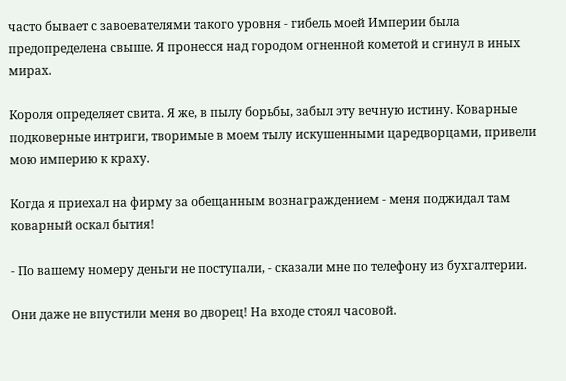часто бывает с завоевателями такого уровня - гибель моей Империи была предопределена свыше. Я пронесся над городом огненной кометой и сгинул в иных мирах.

Короля определяет свита. Я же, в пылу борьбы, забыл эту вечную истину. Коварные подковерные интриги, творимые в моем тылу искушенными царедворцами, привели мою империю к краху.

Когда я приехал на фирму за обещанным вознаграждением - меня поджидал там коварный оскал бытия!

- По вашему номеру деньги не поступали, - сказали мне по телефону из бухгалтерии.

Они даже не впустили меня во дворец! На входе стоял часовой.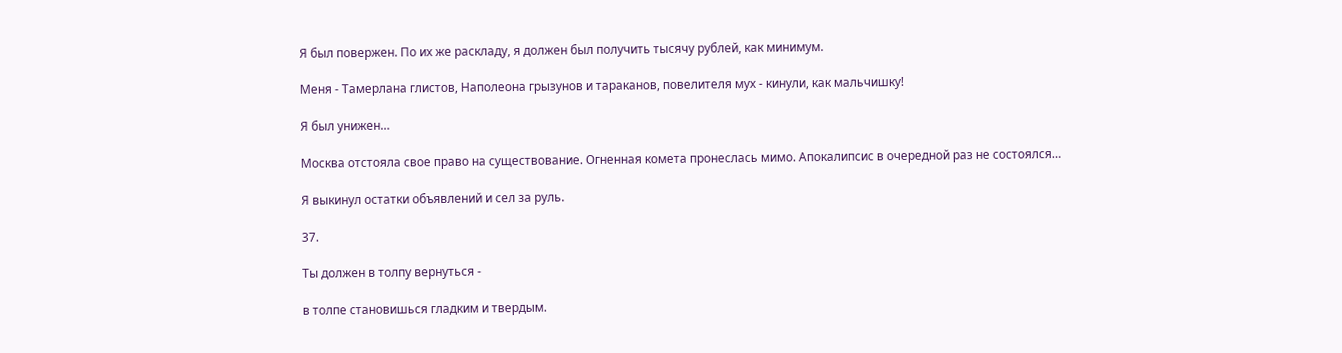Я был повержен. По их же раскладу, я должен был получить тысячу рублей, как минимум.

Меня - Тамерлана глистов, Наполеона грызунов и тараканов, повелителя мух - кинули, как мальчишку!

Я был унижен…

Москва отстояла свое право на существование. Огненная комета пронеслась мимо. Апокалипсис в очередной раз не состоялся…

Я выкинул остатки объявлений и сел за руль.

37.

Ты должен в толпу вернуться -

в толпе становишься гладким и твердым.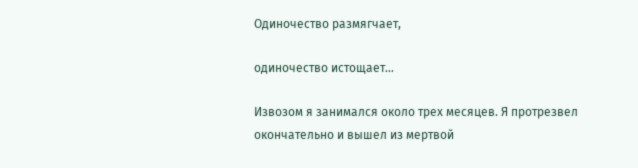Одиночество размягчает,

одиночество истощает…

Извозом я занимался около трех месяцев. Я протрезвел окончательно и вышел из мертвой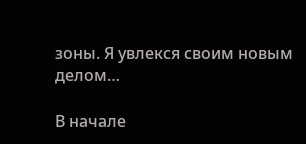зоны. Я увлекся своим новым делом…

В начале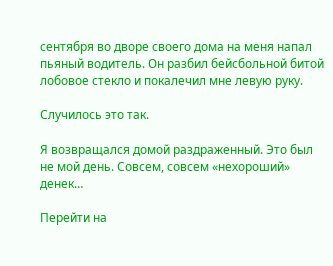сентября во дворе своего дома на меня напал пьяный водитель. Он разбил бейсбольной битой лобовое стекло и покалечил мне левую руку.

Случилось это так.

Я возвращался домой раздраженный. Это был не мой день. Совсем, совсем «нехороший» денек…

Перейти на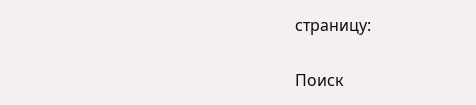страницу:

Поиск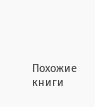Похожие книги